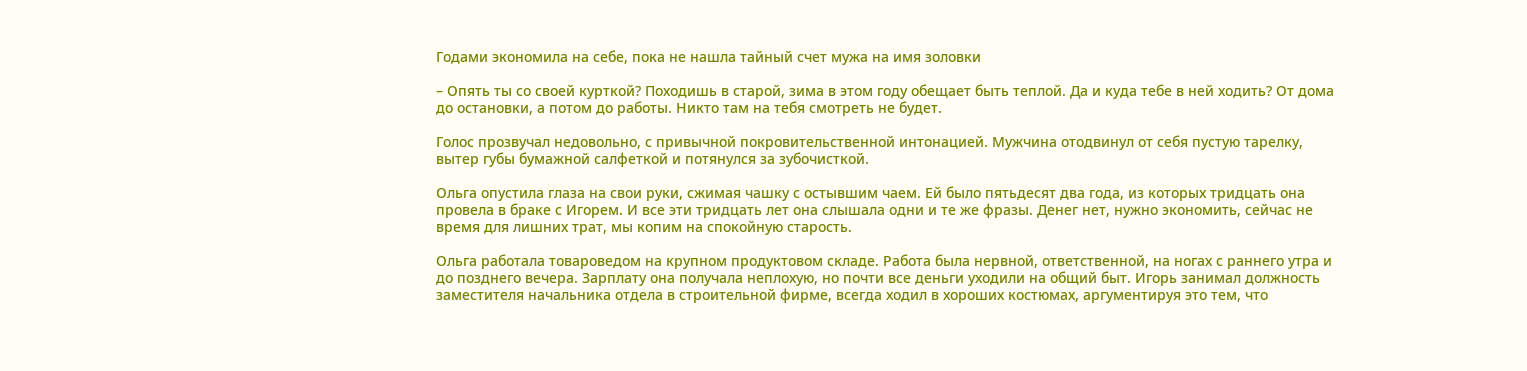Годами экономила на себе, пока не нашла тайный счет мужа на имя золовки

– Опять ты со своей курткой? Походишь в старой, зима в этом году обещает быть теплой. Да и куда тебе в ней ходить? От дома до остановки, а потом до работы. Никто там на тебя смотреть не будет.

Голос прозвучал недовольно, с привычной покровительственной интонацией. Мужчина отодвинул от себя пустую тарелку, вытер губы бумажной салфеткой и потянулся за зубочисткой.

Ольга опустила глаза на свои руки, сжимая чашку с остывшим чаем. Ей было пятьдесят два года, из которых тридцать она провела в браке с Игорем. И все эти тридцать лет она слышала одни и те же фразы. Денег нет, нужно экономить, сейчас не время для лишних трат, мы копим на спокойную старость.

Ольга работала товароведом на крупном продуктовом складе. Работа была нервной, ответственной, на ногах с раннего утра и до позднего вечера. Зарплату она получала неплохую, но почти все деньги уходили на общий быт. Игорь занимал должность заместителя начальника отдела в строительной фирме, всегда ходил в хороших костюмах, аргументируя это тем, что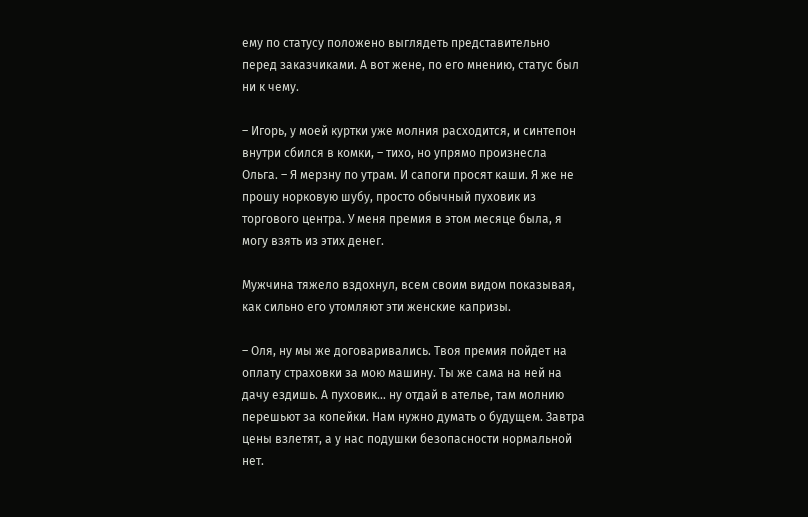ему по статусу положено выглядеть представительно перед заказчиками. А вот жене, по его мнению, статус был ни к чему.

– Игорь, у моей куртки уже молния расходится, и синтепон внутри сбился в комки, – тихо, но упрямо произнесла Ольга. – Я мерзну по утрам. И сапоги просят каши. Я же не прошу норковую шубу, просто обычный пуховик из торгового центра. У меня премия в этом месяце была, я могу взять из этих денег.

Мужчина тяжело вздохнул, всем своим видом показывая, как сильно его утомляют эти женские капризы.

– Оля, ну мы же договаривались. Твоя премия пойдет на оплату страховки за мою машину. Ты же сама на ней на дачу ездишь. А пуховик… ну отдай в ателье, там молнию перешьют за копейки. Нам нужно думать о будущем. Завтра цены взлетят, а у нас подушки безопасности нормальной нет.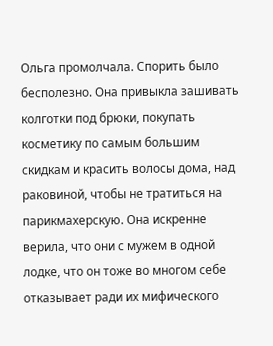Ольга промолчала. Спорить было бесполезно. Она привыкла зашивать колготки под брюки, покупать косметику по самым большим скидкам и красить волосы дома, над раковиной, чтобы не тратиться на парикмахерскую. Она искренне верила, что они с мужем в одной лодке, что он тоже во многом себе отказывает ради их мифического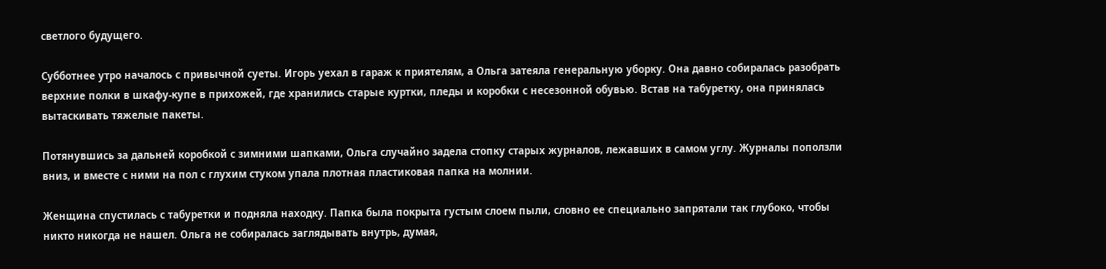светлого будущего.

Субботнее утро началось с привычной суеты. Игорь уехал в гараж к приятелям, а Ольга затеяла генеральную уборку. Она давно собиралась разобрать верхние полки в шкафу-купе в прихожей, где хранились старые куртки, пледы и коробки с несезонной обувью. Встав на табуретку, она принялась вытаскивать тяжелые пакеты.

Потянувшись за дальней коробкой с зимними шапками, Ольга случайно задела стопку старых журналов, лежавших в самом углу. Журналы поползли вниз, и вместе с ними на пол с глухим стуком упала плотная пластиковая папка на молнии.

Женщина спустилась с табуретки и подняла находку. Папка была покрыта густым слоем пыли, словно ее специально запрятали так глубоко, чтобы никто никогда не нашел. Ольга не собиралась заглядывать внутрь, думая,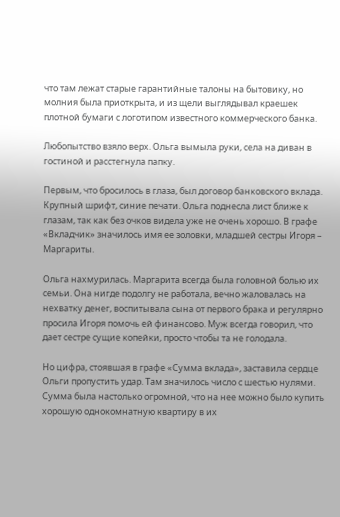что там лежат старые гарантийные талоны на бытовику, но молния была приоткрыта, и из щели выглядывал краешек плотной бумаги с логотипом известного коммерческого банка.

Любопытство взяло верх. Ольга вымыла руки, села на диван в гостиной и расстегнула папку.

Первым, что бросилось в глаза, был договор банковского вклада. Крупный шрифт, синие печати. Ольга поднесла лист ближе к глазам, так как без очков видела уже не очень хорошо. В графе «Вкладчик» значилось имя ее золовки, младшей сестры Игоря – Маргариты.

Ольга нахмурилась. Маргарита всегда была головной болью их семьи. Она нигде подолгу не работала, вечно жаловалась на нехватку денег, воспитывала сына от первого брака и регулярно просила Игоря помочь ей финансово. Муж всегда говорил, что дает сестре сущие копейки, просто чтобы та не голодала.

Но цифра, стоявшая в графе «Сумма вклада», заставила сердце Ольги пропустить удар. Там значилось число с шестью нулями. Сумма была настолько огромной, что на нее можно было купить хорошую однокомнатную квартиру в их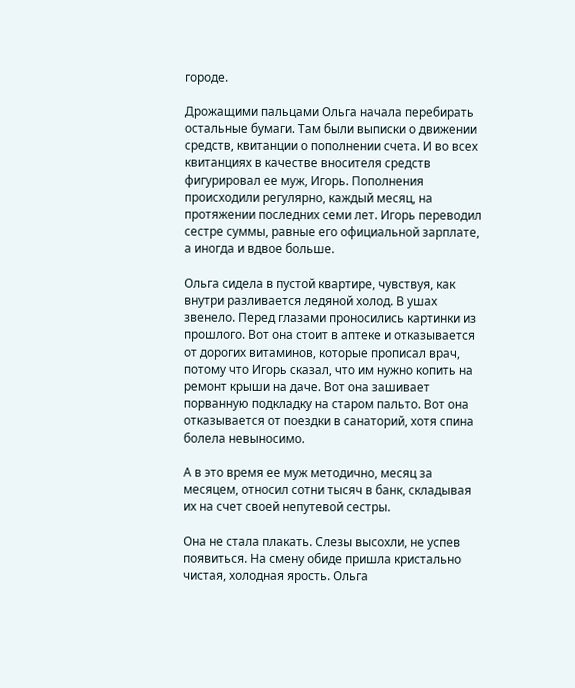городе.

Дрожащими пальцами Ольга начала перебирать остальные бумаги. Там были выписки о движении средств, квитанции о пополнении счета. И во всех квитанциях в качестве вносителя средств фигурировал ее муж, Игорь. Пополнения происходили регулярно, каждый месяц, на протяжении последних семи лет. Игорь переводил сестре суммы, равные его официальной зарплате, а иногда и вдвое больше.

Ольга сидела в пустой квартире, чувствуя, как внутри разливается ледяной холод. В ушах звенело. Перед глазами проносились картинки из прошлого. Вот она стоит в аптеке и отказывается от дорогих витаминов, которые прописал врач, потому что Игорь сказал, что им нужно копить на ремонт крыши на даче. Вот она зашивает порванную подкладку на старом пальто. Вот она отказывается от поездки в санаторий, хотя спина болела невыносимо.

А в это время ее муж методично, месяц за месяцем, относил сотни тысяч в банк, складывая их на счет своей непутевой сестры.

Она не стала плакать. Слезы высохли, не успев появиться. На смену обиде пришла кристально чистая, холодная ярость. Ольга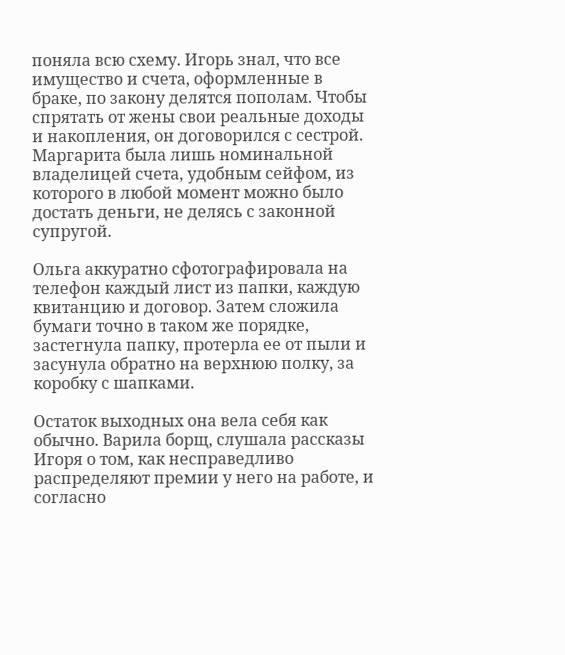поняла всю схему. Игорь знал, что все имущество и счета, оформленные в браке, по закону делятся пополам. Чтобы спрятать от жены свои реальные доходы и накопления, он договорился с сестрой. Маргарита была лишь номинальной владелицей счета, удобным сейфом, из которого в любой момент можно было достать деньги, не делясь с законной супругой.

Ольга аккуратно сфотографировала на телефон каждый лист из папки, каждую квитанцию и договор. Затем сложила бумаги точно в таком же порядке, застегнула папку, протерла ее от пыли и засунула обратно на верхнюю полку, за коробку с шапками.

Остаток выходных она вела себя как обычно. Варила борщ, слушала рассказы Игоря о том, как несправедливо распределяют премии у него на работе, и согласно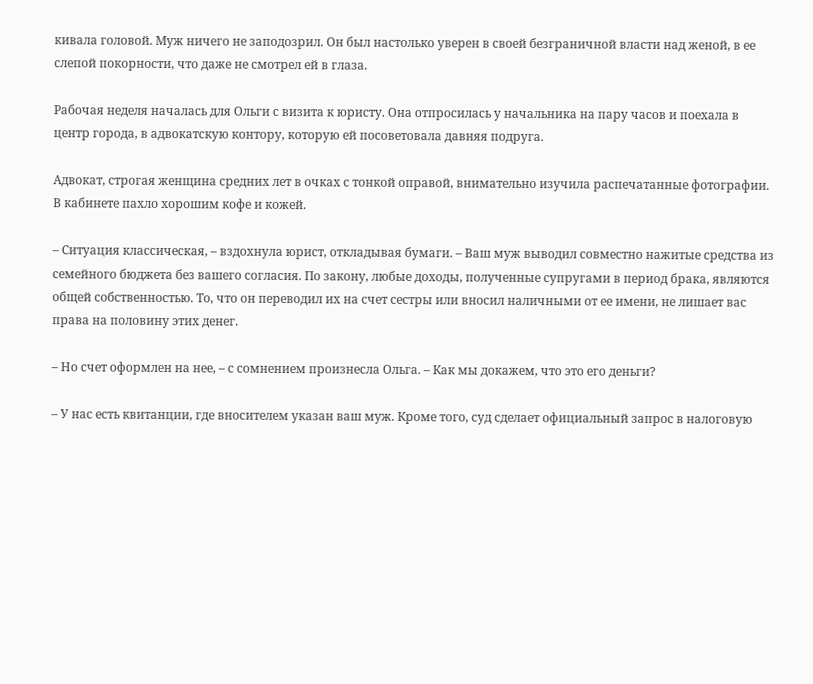кивала головой. Муж ничего не заподозрил. Он был настолько уверен в своей безграничной власти над женой, в ее слепой покорности, что даже не смотрел ей в глаза.

Рабочая неделя началась для Ольги с визита к юристу. Она отпросилась у начальника на пару часов и поехала в центр города, в адвокатскую контору, которую ей посоветовала давняя подруга.

Адвокат, строгая женщина средних лет в очках с тонкой оправой, внимательно изучила распечатанные фотографии. В кабинете пахло хорошим кофе и кожей.

– Ситуация классическая, – вздохнула юрист, откладывая бумаги. – Ваш муж выводил совместно нажитые средства из семейного бюджета без вашего согласия. По закону, любые доходы, полученные супругами в период брака, являются общей собственностью. То, что он переводил их на счет сестры или вносил наличными от ее имени, не лишает вас права на половину этих денег.

– Но счет оформлен на нее, – с сомнением произнесла Ольга. – Как мы докажем, что это его деньги?

– У нас есть квитанции, где вносителем указан ваш муж. Кроме того, суд сделает официальный запрос в налоговую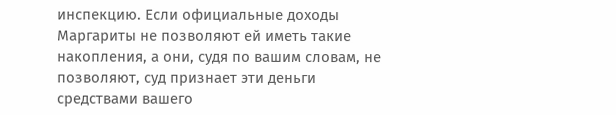инспекцию. Если официальные доходы Маргариты не позволяют ей иметь такие накопления, а они, судя по вашим словам, не позволяют, суд признает эти деньги средствами вашего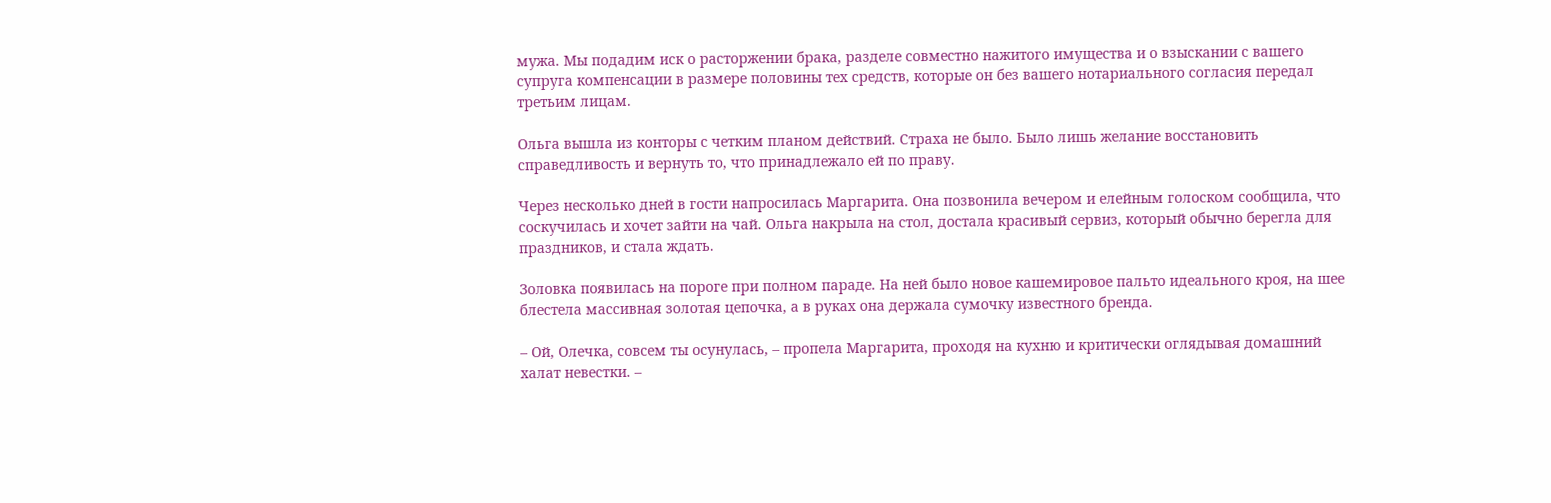мужа. Мы подадим иск о расторжении брака, разделе совместно нажитого имущества и о взыскании с вашего супруга компенсации в размере половины тех средств, которые он без вашего нотариального согласия передал третьим лицам.

Ольга вышла из конторы с четким планом действий. Страха не было. Было лишь желание восстановить справедливость и вернуть то, что принадлежало ей по праву.

Через несколько дней в гости напросилась Маргарита. Она позвонила вечером и елейным голоском сообщила, что соскучилась и хочет зайти на чай. Ольга накрыла на стол, достала красивый сервиз, который обычно берегла для праздников, и стала ждать.

Золовка появилась на пороге при полном параде. На ней было новое кашемировое пальто идеального кроя, на шее блестела массивная золотая цепочка, а в руках она держала сумочку известного бренда.

– Ой, Олечка, совсем ты осунулась, – пропела Маргарита, проходя на кухню и критически оглядывая домашний халат невестки. –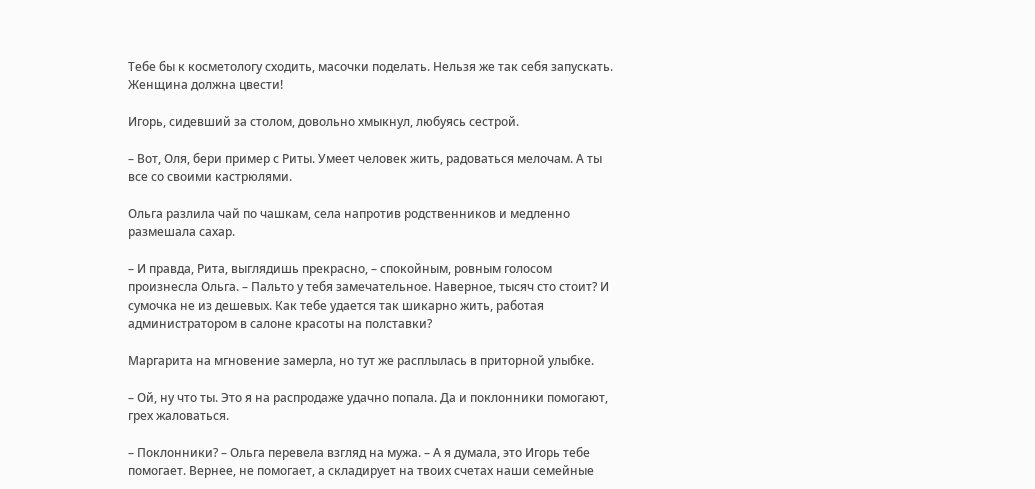Тебе бы к косметологу сходить, масочки поделать. Нельзя же так себя запускать. Женщина должна цвести!

Игорь, сидевший за столом, довольно хмыкнул, любуясь сестрой.

– Вот, Оля, бери пример с Риты. Умеет человек жить, радоваться мелочам. А ты все со своими кастрюлями.

Ольга разлила чай по чашкам, села напротив родственников и медленно размешала сахар.

– И правда, Рита, выглядишь прекрасно, – спокойным, ровным голосом произнесла Ольга. – Пальто у тебя замечательное. Наверное, тысяч сто стоит? И сумочка не из дешевых. Как тебе удается так шикарно жить, работая администратором в салоне красоты на полставки?

Маргарита на мгновение замерла, но тут же расплылась в приторной улыбке.

– Ой, ну что ты. Это я на распродаже удачно попала. Да и поклонники помогают, грех жаловаться.

– Поклонники? – Ольга перевела взгляд на мужа. – А я думала, это Игорь тебе помогает. Вернее, не помогает, а складирует на твоих счетах наши семейные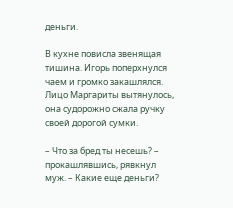деньги.

В кухне повисла звенящая тишина. Игорь поперхнулся чаем и громко закашлялся. Лицо Маргариты вытянулось, она судорожно сжала ручку своей дорогой сумки.

– Что за бред ты несешь? – прокашлявшись, рявкнул муж. – Какие еще деньги?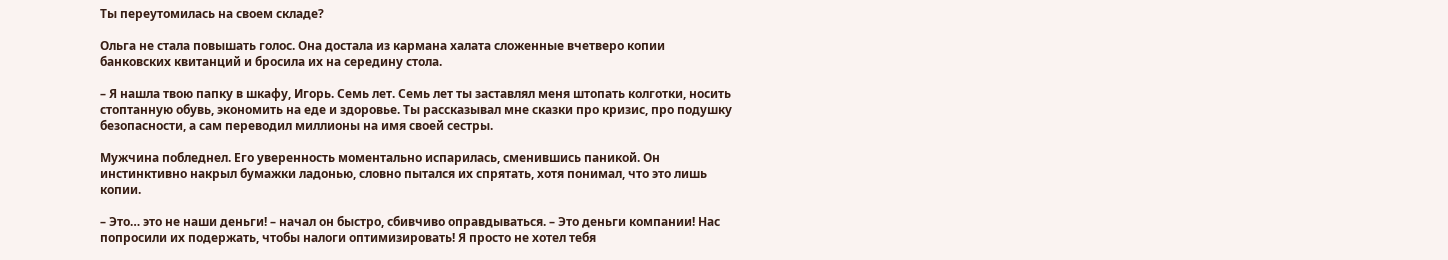Ты переутомилась на своем складе?

Ольга не стала повышать голос. Она достала из кармана халата сложенные вчетверо копии банковских квитанций и бросила их на середину стола.

– Я нашла твою папку в шкафу, Игорь. Семь лет. Семь лет ты заставлял меня штопать колготки, носить стоптанную обувь, экономить на еде и здоровье. Ты рассказывал мне сказки про кризис, про подушку безопасности, а сам переводил миллионы на имя своей сестры.

Мужчина побледнел. Его уверенность моментально испарилась, сменившись паникой. Он инстинктивно накрыл бумажки ладонью, словно пытался их спрятать, хотя понимал, что это лишь копии.

– Это… это не наши деньги! – начал он быстро, сбивчиво оправдываться. – Это деньги компании! Нас попросили их подержать, чтобы налоги оптимизировать! Я просто не хотел тебя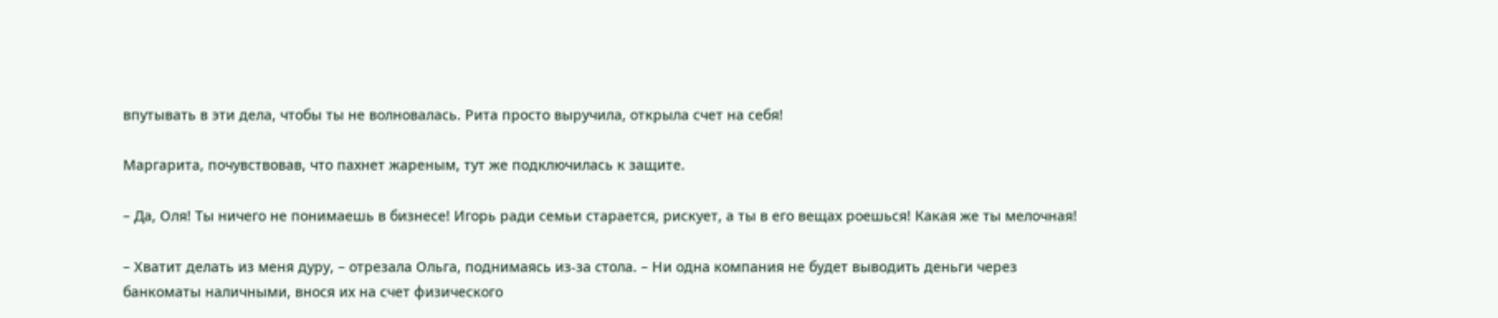впутывать в эти дела, чтобы ты не волновалась. Рита просто выручила, открыла счет на себя!

Маргарита, почувствовав, что пахнет жареным, тут же подключилась к защите.

– Да, Оля! Ты ничего не понимаешь в бизнесе! Игорь ради семьи старается, рискует, а ты в его вещах роешься! Какая же ты мелочная!

– Хватит делать из меня дуру, – отрезала Ольга, поднимаясь из-за стола. – Ни одна компания не будет выводить деньги через банкоматы наличными, внося их на счет физического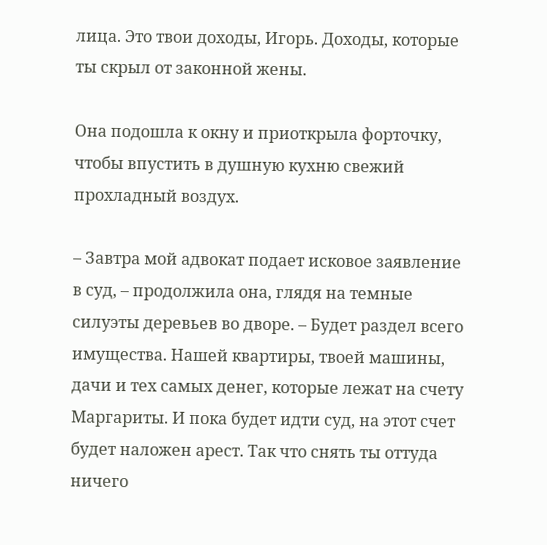лица. Это твои доходы, Игорь. Доходы, которые ты скрыл от законной жены.

Она подошла к окну и приоткрыла форточку, чтобы впустить в душную кухню свежий прохладный воздух.

– Завтра мой адвокат подает исковое заявление в суд, – продолжила она, глядя на темные силуэты деревьев во дворе. – Будет раздел всего имущества. Нашей квартиры, твоей машины, дачи и тех самых денег, которые лежат на счету Маргариты. И пока будет идти суд, на этот счет будет наложен арест. Так что снять ты оттуда ничего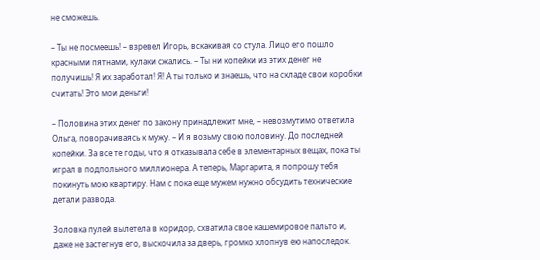не сможешь.

– Ты не посмеешь! – взревел Игорь, вскакивая со стула. Лицо его пошло красными пятнами, кулаки сжались. – Ты ни копейки из этих денег не получишь! Я их заработал! Я! А ты только и знаешь, что на складе свои коробки считать! Это мои деньги!

– Половина этих денег по закону принадлежит мне, – невозмутимо ответила Ольга, поворачиваясь к мужу. – И я возьму свою половину. До последней копейки. За все те годы, что я отказывала себе в элементарных вещах, пока ты играл в подпольного миллионера. А теперь, Маргарита, я попрошу тебя покинуть мою квартиру. Нам с пока еще мужем нужно обсудить технические детали развода.

Золовка пулей вылетела в коридор, схватила свое кашемировое пальто и, даже не застегнув его, выскочила за дверь, громко хлопнув ею напоследок.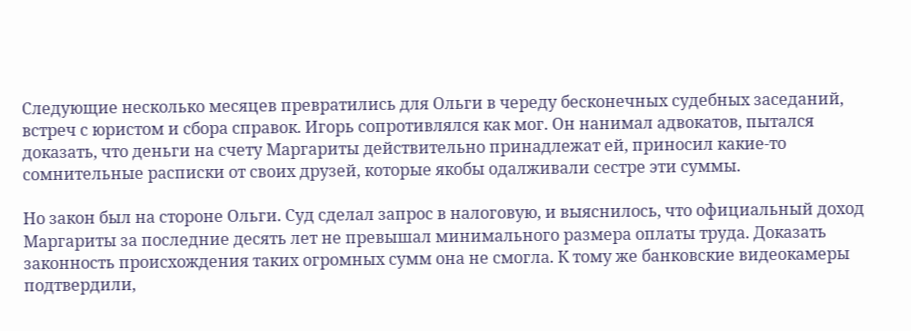Следующие несколько месяцев превратились для Ольги в череду бесконечных судебных заседаний, встреч с юристом и сбора справок. Игорь сопротивлялся как мог. Он нанимал адвокатов, пытался доказать, что деньги на счету Маргариты действительно принадлежат ей, приносил какие-то сомнительные расписки от своих друзей, которые якобы одалживали сестре эти суммы.

Но закон был на стороне Ольги. Суд сделал запрос в налоговую, и выяснилось, что официальный доход Маргариты за последние десять лет не превышал минимального размера оплаты труда. Доказать законность происхождения таких огромных сумм она не смогла. К тому же банковские видеокамеры подтвердили,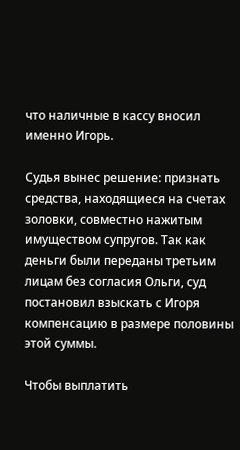что наличные в кассу вносил именно Игорь.

Судья вынес решение: признать средства, находящиеся на счетах золовки, совместно нажитым имуществом супругов. Так как деньги были переданы третьим лицам без согласия Ольги, суд постановил взыскать с Игоря компенсацию в размере половины этой суммы.

Чтобы выплатить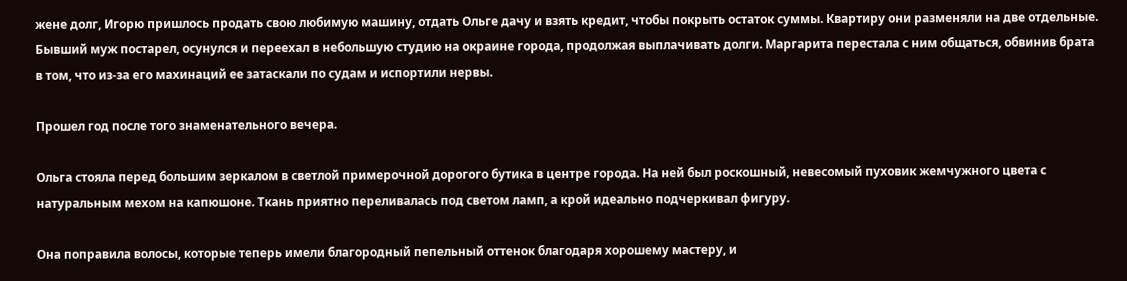жене долг, Игорю пришлось продать свою любимую машину, отдать Ольге дачу и взять кредит, чтобы покрыть остаток суммы. Квартиру они разменяли на две отдельные. Бывший муж постарел, осунулся и переехал в небольшую студию на окраине города, продолжая выплачивать долги. Маргарита перестала с ним общаться, обвинив брата в том, что из-за его махинаций ее затаскали по судам и испортили нервы.

Прошел год после того знаменательного вечера.

Ольга стояла перед большим зеркалом в светлой примерочной дорогого бутика в центре города. На ней был роскошный, невесомый пуховик жемчужного цвета с натуральным мехом на капюшоне. Ткань приятно переливалась под светом ламп, а крой идеально подчеркивал фигуру.

Она поправила волосы, которые теперь имели благородный пепельный оттенок благодаря хорошему мастеру, и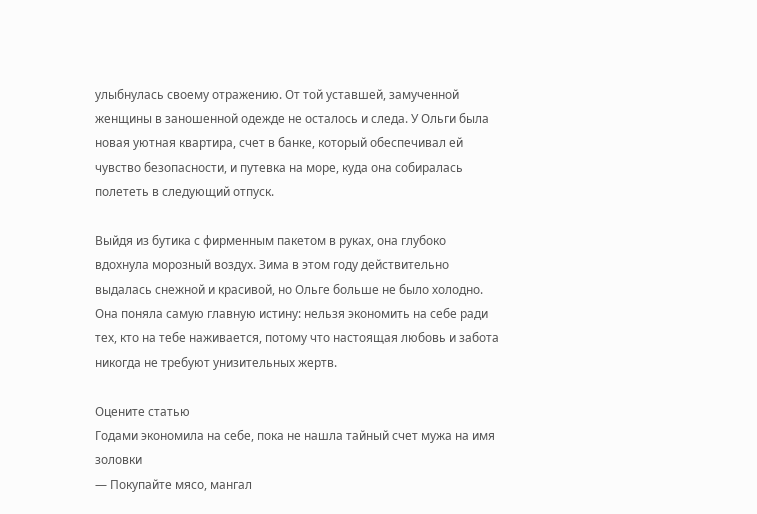улыбнулась своему отражению. От той уставшей, замученной женщины в заношенной одежде не осталось и следа. У Ольги была новая уютная квартира, счет в банке, который обеспечивал ей чувство безопасности, и путевка на море, куда она собиралась полететь в следующий отпуск.

Выйдя из бутика с фирменным пакетом в руках, она глубоко вдохнула морозный воздух. Зима в этом году действительно выдалась снежной и красивой, но Ольге больше не было холодно. Она поняла самую главную истину: нельзя экономить на себе ради тех, кто на тебе наживается, потому что настоящая любовь и забота никогда не требуют унизительных жертв.

Оцените статью
Годами экономила на себе, пока не нашла тайный счет мужа на имя золовки
— Покупайте мясо, мангал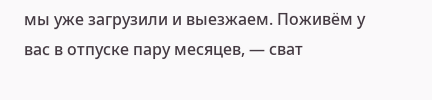мы уже загрузили и выезжаем. Поживём у вас в отпуске пару месяцев, — сват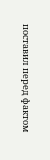поставил перед фактом